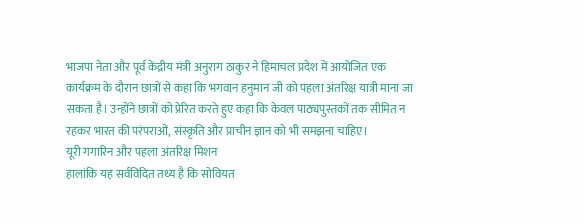भाजपा नेता और पूर्व केंद्रीय मंत्री अनुराग ठाकुर ने हिमाचल प्रदेश में आयोजित एक कार्यक्रम के दौरान छात्रों से कहा कि भगवान हनुमान जी को पहला अंतरिक्ष यात्री माना जा सकता है। उन्होंने छात्रों को प्रेरित करते हुए कहा कि केवल पाठ्यपुस्तकों तक सीमित न रहकर भारत की परंपराओं, संस्कृति और प्राचीन ज्ञान को भी समझना चाहिए।
यूरी गगारिन और पहला अंतरिक्ष मिशन
हालांकि यह सर्वविदित तथ्य है कि सोवियत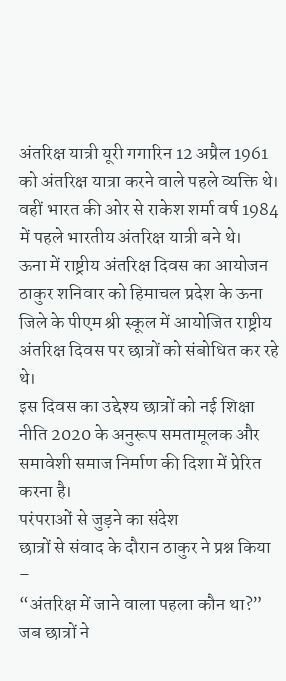अंतरिक्ष यात्री यूरी गगारिन 12 अप्रैल 1961 को अंतरिक्ष यात्रा करने वाले पहले व्यक्ति थे। वहीं भारत की ओर से राकेश शर्मा वर्ष 1984 में पहले भारतीय अंतरिक्ष यात्री बने थे।
ऊना में राष्ट्रीय अंतरिक्ष दिवस का आयोजन
ठाकुर शनिवार को हिमाचल प्रदेश के ऊना जिले के पीएम श्री स्कूल में आयोजित राष्ट्रीय अंतरिक्ष दिवस पर छात्रों को संबोधित कर रहे थे।
इस दिवस का उद्देश्य छात्रों को नई शिक्षा नीति 2020 के अनुरूप समतामूलक और समावेशी समाज निर्माण की दिशा में प्रेरित करना है।
परंपराओं से जुड़ने का संदेश
छात्रों से संवाद के दौरान ठाकुर ने प्रश्न किया –
“अंतरिक्ष में जाने वाला पहला कौन था?”
जब छात्रों ने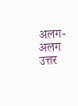अलग-अलग उत्तर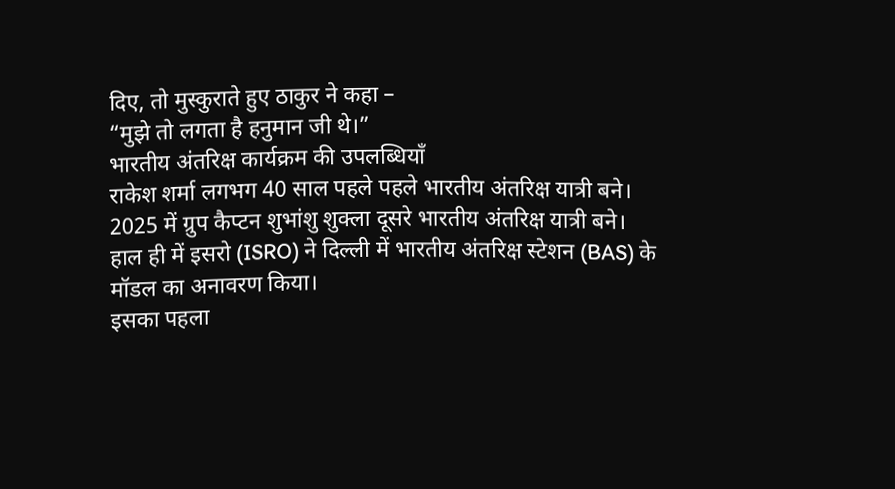दिए, तो मुस्कुराते हुए ठाकुर ने कहा –
“मुझे तो लगता है हनुमान जी थे।”
भारतीय अंतरिक्ष कार्यक्रम की उपलब्धियाँ
राकेश शर्मा लगभग 40 साल पहले पहले भारतीय अंतरिक्ष यात्री बने।
2025 में ग्रुप कैप्टन शुभांशु शुक्ला दूसरे भारतीय अंतरिक्ष यात्री बने।
हाल ही में इसरो (ISRO) ने दिल्ली में भारतीय अंतरिक्ष स्टेशन (BAS) के मॉडल का अनावरण किया।
इसका पहला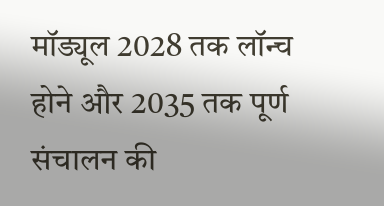मॉड्यूल 2028 तक लॉन्च होने और 2035 तक पूर्ण संचालन की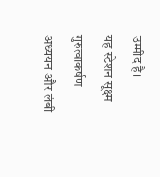उम्मीद है।
यह स्टेशन सूक्ष्म गुरुत्वाकर्षण अध्ययन और लंबी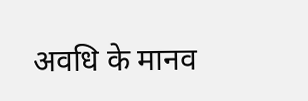अवधि के मानव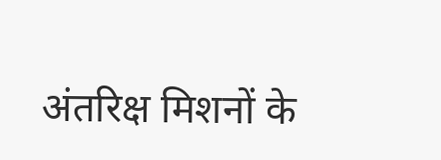अंतरिक्ष मिशनों के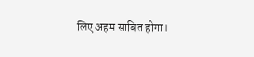लिए अहम साबित होगा।